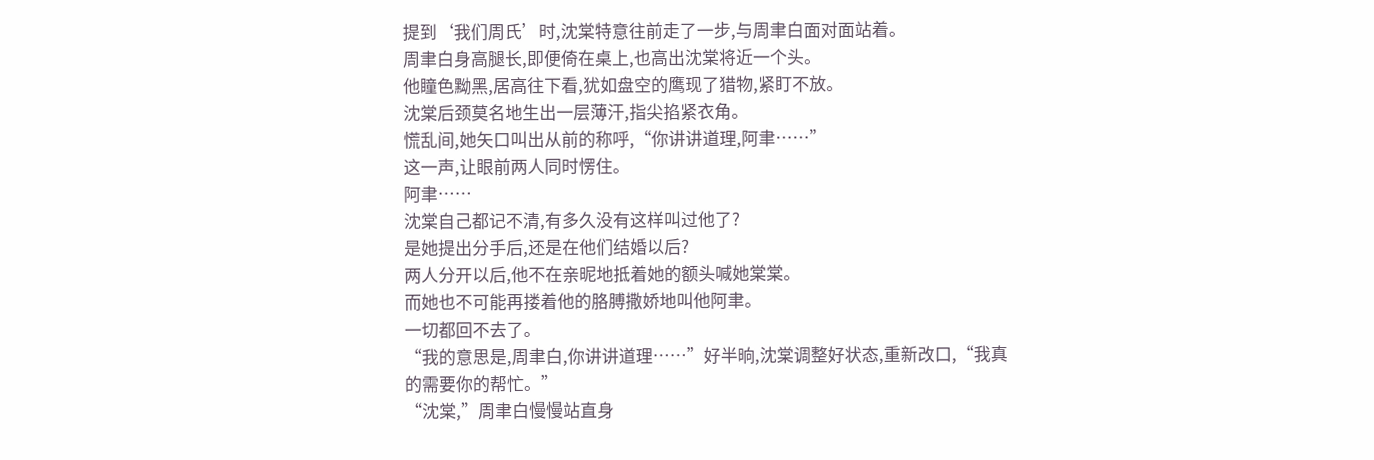提到‘我们周氏’时,沈棠特意往前走了一步,与周聿白面对面站着。
周聿白身高腿长,即便倚在桌上,也高出沈棠将近一个头。
他瞳色黝黑,居高往下看,犹如盘空的鹰现了猎物,紧盯不放。
沈棠后颈莫名地生出一层薄汗,指尖掐紧衣角。
慌乱间,她矢口叫出从前的称呼,“你讲讲道理,阿聿……”
这一声,让眼前两人同时愣住。
阿聿……
沈棠自己都记不清,有多久没有这样叫过他了?
是她提出分手后,还是在他们结婚以后?
两人分开以后,他不在亲昵地抵着她的额头喊她棠棠。
而她也不可能再搂着他的胳膊撒娇地叫他阿聿。
一切都回不去了。
“我的意思是,周聿白,你讲讲道理……”好半晌,沈棠调整好状态,重新改口,“我真的需要你的帮忙。”
“沈棠,”周聿白慢慢站直身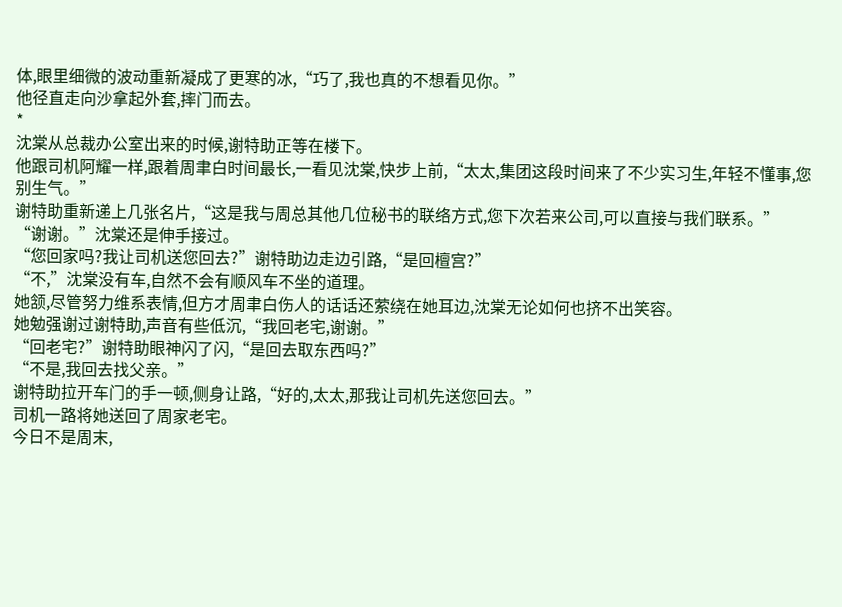体,眼里细微的波动重新凝成了更寒的冰,“巧了,我也真的不想看见你。”
他径直走向沙拿起外套,摔门而去。
*
沈棠从总裁办公室出来的时候,谢特助正等在楼下。
他跟司机阿耀一样,跟着周聿白时间最长,一看见沈棠,快步上前,“太太,集团这段时间来了不少实习生,年轻不懂事,您别生气。”
谢特助重新递上几张名片,“这是我与周总其他几位秘书的联络方式,您下次若来公司,可以直接与我们联系。”
“谢谢。”沈棠还是伸手接过。
“您回家吗?我让司机送您回去?”谢特助边走边引路,“是回檀宫?”
“不,”沈棠没有车,自然不会有顺风车不坐的道理。
她颔,尽管努力维系表情,但方才周聿白伤人的话话还萦绕在她耳边,沈棠无论如何也挤不出笑容。
她勉强谢过谢特助,声音有些低沉,“我回老宅,谢谢。”
“回老宅?”谢特助眼神闪了闪,“是回去取东西吗?”
“不是,我回去找父亲。”
谢特助拉开车门的手一顿,侧身让路,“好的,太太,那我让司机先送您回去。”
司机一路将她送回了周家老宅。
今日不是周末,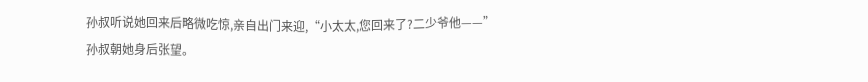孙叔听说她回来后略微吃惊,亲自出门来迎,“小太太,您回来了?二少爷他——”
孙叔朝她身后张望。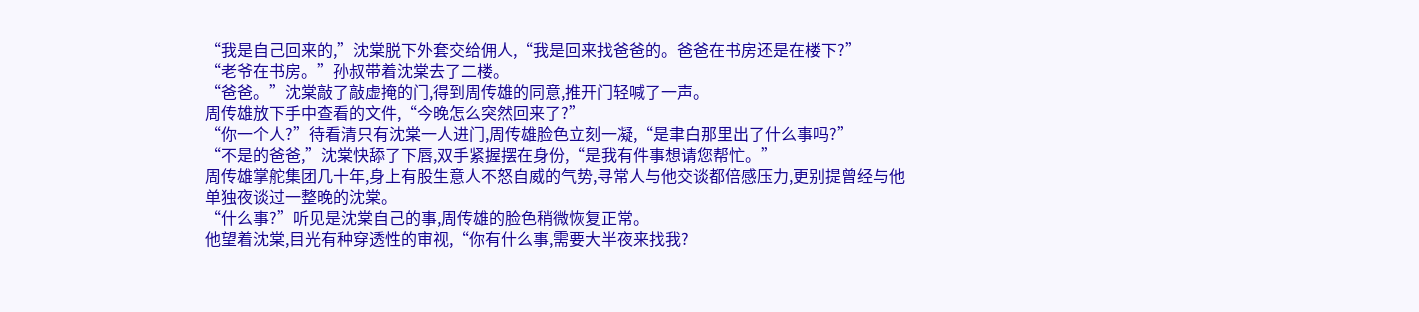“我是自己回来的,”沈棠脱下外套交给佣人,“我是回来找爸爸的。爸爸在书房还是在楼下?”
“老爷在书房。”孙叔带着沈棠去了二楼。
“爸爸。”沈棠敲了敲虚掩的门,得到周传雄的同意,推开门轻喊了一声。
周传雄放下手中查看的文件,“今晚怎么突然回来了?”
“你一个人?”待看清只有沈棠一人进门,周传雄脸色立刻一凝,“是聿白那里出了什么事吗?”
“不是的爸爸,”沈棠快舔了下唇,双手紧握摆在身份,“是我有件事想请您帮忙。”
周传雄掌舵集团几十年,身上有股生意人不怒自威的气势,寻常人与他交谈都倍感压力,更别提曾经与他单独夜谈过一整晚的沈棠。
“什么事?”听见是沈棠自己的事,周传雄的脸色稍微恢复正常。
他望着沈棠,目光有种穿透性的审视,“你有什么事,需要大半夜来找我?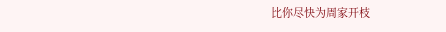比你尽快为周家开枝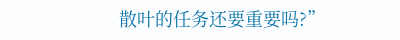散叶的任务还要重要吗?”